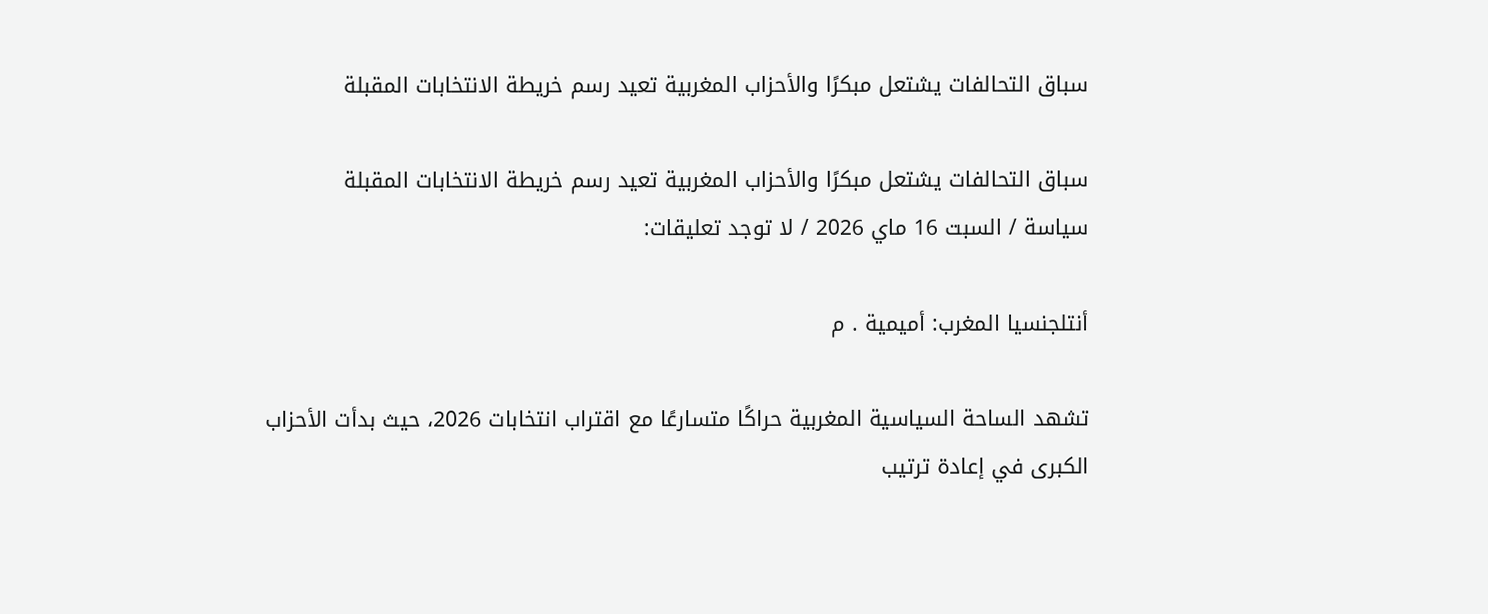سباق التحالفات يشتعل مبكرًا والأحزاب المغربية تعيد رسم خريطة الانتخابات المقبلة

سباق التحالفات يشتعل مبكرًا والأحزاب المغربية تعيد رسم خريطة الانتخابات المقبلة
سياسة / السبت 16 ماي 2026 / لا توجد تعليقات:

أنتلجنسيا المغرب: أميمية . م

تشهد الساحة السياسية المغربية حراكًا متسارعًا مع اقتراب انتخابات 2026، حيث بدأت الأحزاب الكبرى في إعادة ترتيب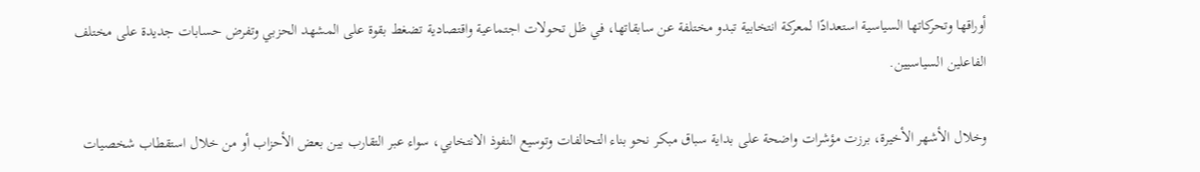أوراقها وتحركاتها السياسية استعدادًا لمعركة انتخابية تبدو مختلفة عن سابقاتها، في ظل تحولات اجتماعية واقتصادية تضغط بقوة على المشهد الحزبي وتفرض حسابات جديدة على مختلف الفاعلين السياسيين.

وخلال الأشهر الأخيرة، برزت مؤشرات واضحة على بداية سباق مبكر نحو بناء التحالفات وتوسيع النفوذ الانتخابي، سواء عبر التقارب بين بعض الأحزاب أو من خلال استقطاب شخصيات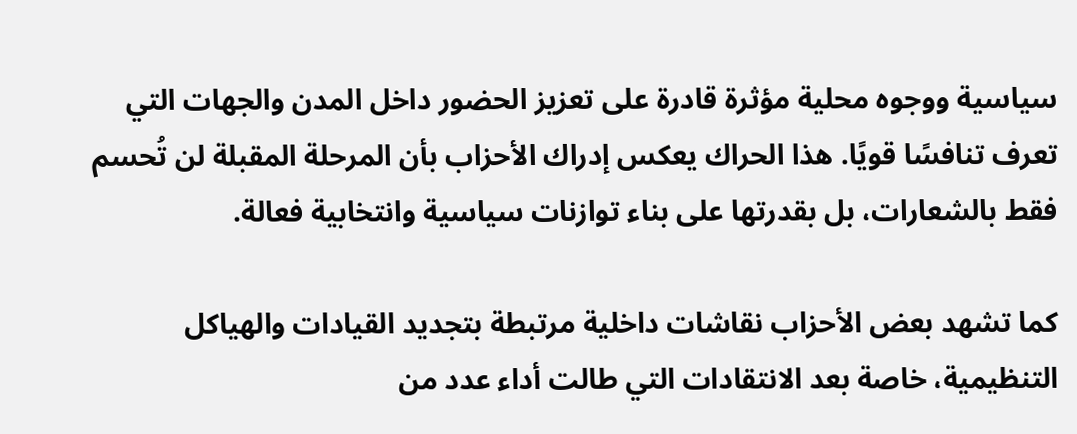سياسية ووجوه محلية مؤثرة قادرة على تعزيز الحضور داخل المدن والجهات التي تعرف تنافسًا قويًا. هذا الحراك يعكس إدراك الأحزاب بأن المرحلة المقبلة لن تُحسم فقط بالشعارات، بل بقدرتها على بناء توازنات سياسية وانتخابية فعالة.

كما تشهد بعض الأحزاب نقاشات داخلية مرتبطة بتجديد القيادات والهياكل التنظيمية، خاصة بعد الانتقادات التي طالت أداء عدد من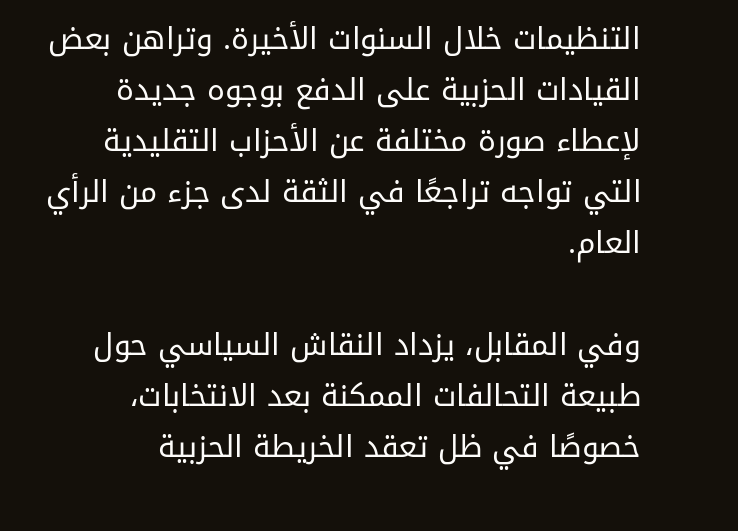التنظيمات خلال السنوات الأخيرة. وتراهن بعض القيادات الحزبية على الدفع بوجوه جديدة لإعطاء صورة مختلفة عن الأحزاب التقليدية التي تواجه تراجعًا في الثقة لدى جزء من الرأي العام.

وفي المقابل، يزداد النقاش السياسي حول طبيعة التحالفات الممكنة بعد الانتخابات، خصوصًا في ظل تعقد الخريطة الحزبية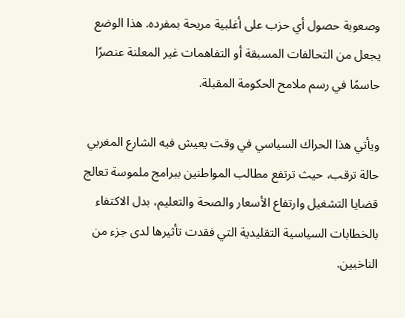وصعوبة حصول أي حزب على أغلبية مريحة بمفرده. هذا الوضع يجعل من التحالفات المسبقة أو التفاهمات غير المعلنة عنصرًا حاسمًا في رسم ملامح الحكومة المقبلة.

ويأتي هذا الحراك السياسي في وقت يعيش فيه الشارع المغربي حالة ترقب، حيث ترتفع مطالب المواطنين ببرامج ملموسة تعالج قضايا التشغيل وارتفاع الأسعار والصحة والتعليم، بدل الاكتفاء بالخطابات السياسية التقليدية التي فقدت تأثيرها لدى جزء من الناخبين.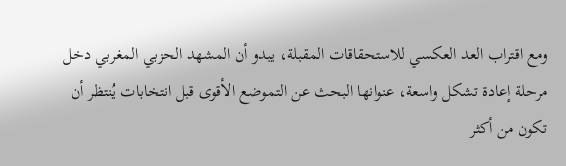ومع اقتراب العد العكسي للاستحقاقات المقبلة، يبدو أن المشهد الحزبي المغربي دخل مرحلة إعادة تشكل واسعة، عنوانها البحث عن التموضع الأقوى قبل انتخابات يُنتظر أن تكون من أكثر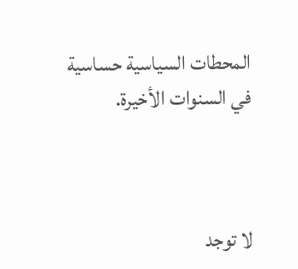المحطات السياسية حساسية في السنوات الأخيرة.



لا توجد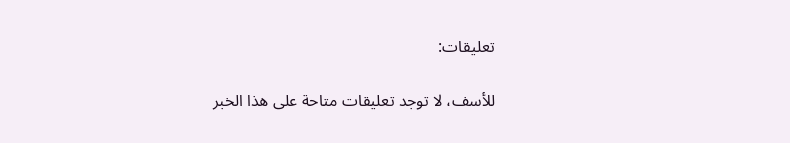تعليقات:

للأسف، لا توجد تعليقات متاحة على هذا الخبر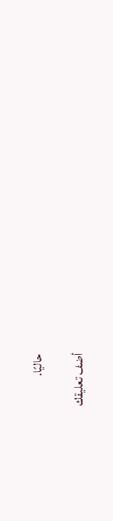حاليًا.

أضف تعليقك